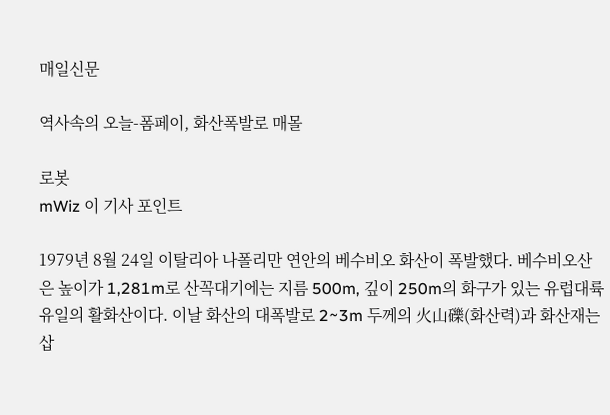매일신문

역사속의 오늘-폼페이, 화산폭발로 매몰

로봇
mWiz 이 기사 포인트

1979년 8월 24일 이탈리아 나폴리만 연안의 베수비오 화산이 폭발했다. 베수비오산은 높이가 1,281m로 산꼭대기에는 지름 500m, 깊이 250m의 화구가 있는 유럽대륙 유일의 활화산이다. 이날 화산의 대폭발로 2~3m 두께의 火山礫(화산력)과 화산재는 삽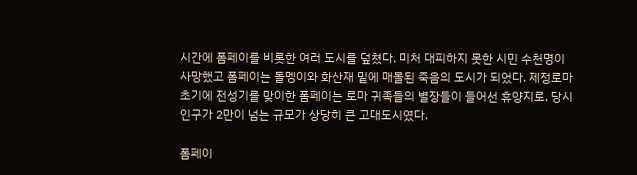시간에 폼페이를 비롯한 여러 도시를 덮쳤다. 미처 대피하지 못한 시민 수천명이 사망했고 폼페이는 돌멩이와 화산재 밑에 매몰된 죽음의 도시가 되었다. 제정로마 초기에 전성기를 맞이한 폼페이는 로마 귀족들의 별장들이 들어선 휴양지로, 당시 인구가 2만이 넘는 규모가 상당히 큰 고대도시였다.

폼페이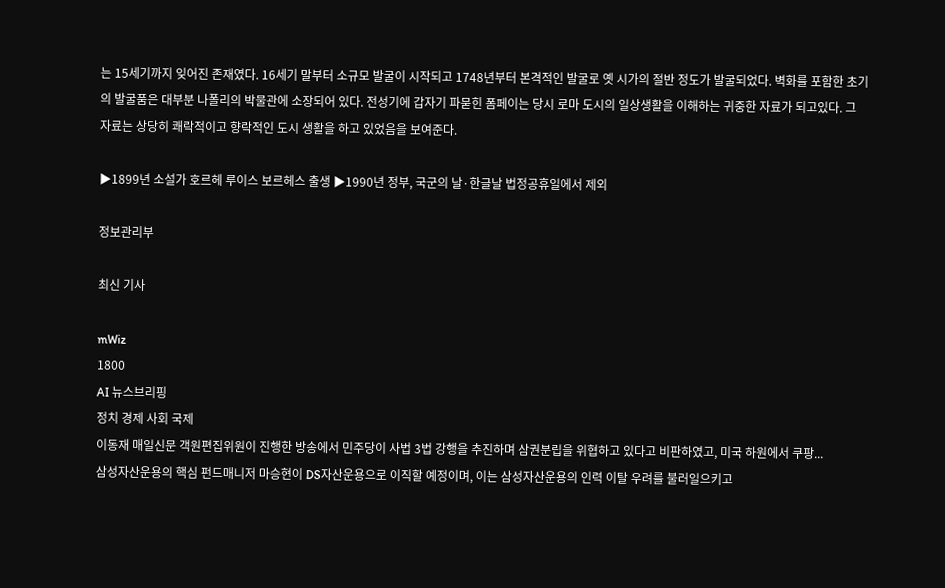는 15세기까지 잊어진 존재였다. 16세기 말부터 소규모 발굴이 시작되고 1748년부터 본격적인 발굴로 옛 시가의 절반 정도가 발굴되었다. 벽화를 포함한 초기의 발굴품은 대부분 나폴리의 박물관에 소장되어 있다. 전성기에 갑자기 파묻힌 폼페이는 당시 로마 도시의 일상생활을 이해하는 귀중한 자료가 되고있다. 그 자료는 상당히 쾌락적이고 향락적인 도시 생활을 하고 있었음을 보여준다.

▶1899년 소설가 호르헤 루이스 보르헤스 출생 ▶1990년 정부, 국군의 날·한글날 법정공휴일에서 제외

정보관리부

최신 기사

mWiz
1800
AI 뉴스브리핑
정치 경제 사회 국제
이동재 매일신문 객원편집위원이 진행한 방송에서 민주당이 사법 3법 강행을 추진하며 삼권분립을 위협하고 있다고 비판하였고, 미국 하원에서 쿠팡...
삼성자산운용의 핵심 펀드매니저 마승현이 DS자산운용으로 이직할 예정이며, 이는 삼성자산운용의 인력 이탈 우려를 불러일으키고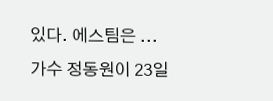있다. 에스팀은 ...
가수 정동원이 23일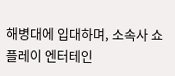해병대에 입대하며, 소속사 쇼플레이 엔터테인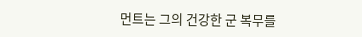먼트는 그의 건강한 군 복무를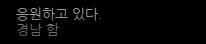응원하고 있다. 경남 함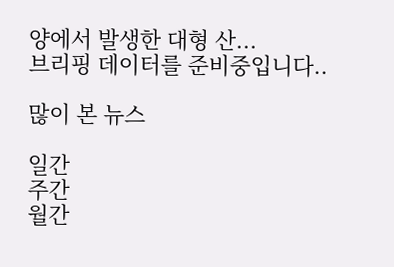양에서 발생한 대형 산...
브리핑 데이터를 준비중입니다..

많이 본 뉴스

일간
주간
월간